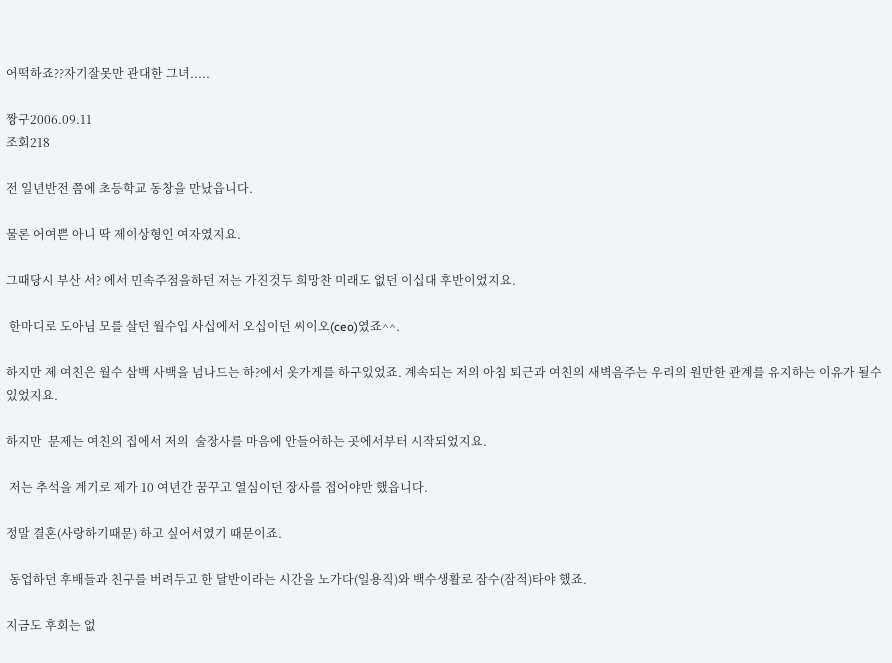어떡하죠??자기잘못만 관대한 그녀.....

짱구2006.09.11
조회218

전 일년반전 쯤에 초등학교 동창을 만났읍니다.

물론 어여쁜 아니 딱 제이상형인 여자였지요.

그때당시 부산 서? 에서 민속주점을하던 저는 가진것두 희망찬 미래도 없던 이십대 후반이었지요.

 한마디로 도아님 모를 살던 월수입 사십에서 오십이던 씨이오(ceo)였죠^^.

하지만 제 여친은 월수 삼백 사백을 넘나드는 하?에서 옷가게를 하구있었죠. 계속되는 저의 아침 퇴근과 여친의 새벽음주는 우리의 원만한 관계를 유지하는 이유가 될수있었지요.

하지만  문제는 여친의 집에서 저의  술장사를 마음에 안들어하는 곳에서부터 시작되었지요.

 저는 추석을 계기로 제가 10 여년간 꿈꾸고 열심이던 장사를 접어야만 했읍니다.

정말 결혼(사랑하기때문) 하고 싶어서였기 때문이죠.

 동업하던 후배들과 친구를 버려두고 한 달반이라는 시간을 노가다(일용직)와 백수생활로 잠수(잠적)타야 했죠.

지금도 후회는 없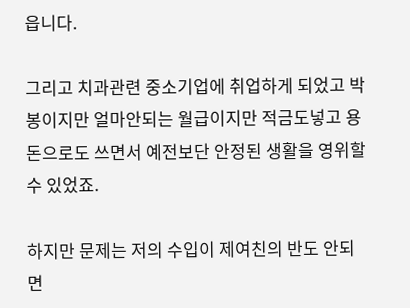읍니다.

그리고 치과관련 중소기업에 취업하게 되었고 박봉이지만 얼마안되는 월급이지만 적금도넣고 용돈으로도 쓰면서 예전보단 안정된 생활을 영위할수 있었죠.

하지만 문제는 저의 수입이 제여친의 반도 안되면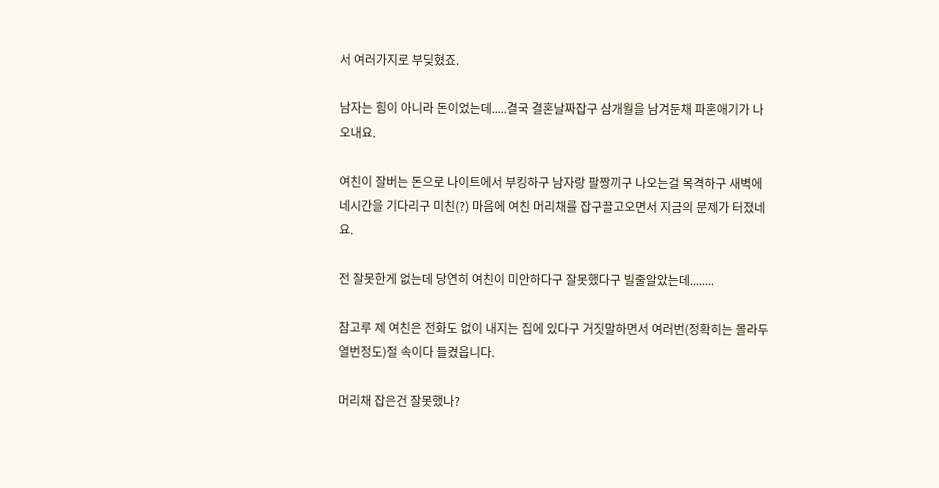서 여러가지로 부딪혔죠.

남자는 힘이 아니라 돈이었는데.....결국 결혼날짜잡구 삼개월을 남겨둔채 파혼애기가 나오내요.

여친이 잘버는 돈으로 나이트에서 부킹하구 남자랑 팔짱끼구 나오는걸 목격하구 새벽에 네시간을 기다리구 미친(?) 마음에 여친 머리채를 잡구끌고오면서 지금의 문제가 터졌네요.

전 잘못한게 없는데 당연히 여친이 미안하다구 잘못했다구 빌줄알았는데........

참고루 제 여친은 전화도 없이 내지는 집에 있다구 거짓말하면서 여러번(정확히는 몰라두 열번정도)절 속이다 들켰읍니다.

머리채 잡은건 잘못했나?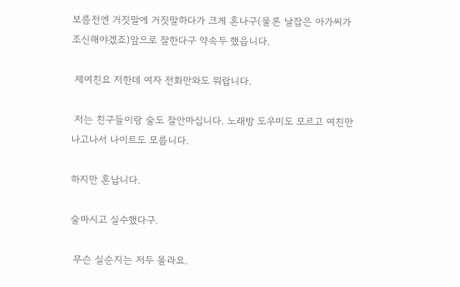보름전엔 거짓말에 거짓말하다가 크게 혼나구(물론 날잡은 아가씨가 조신해야겠죠)앞으로 잘한다구 약속두 했읍니다.

 제여친요 저한데 여자 전화만와도 뭐랍니다.

 저는 친구들이랑 술도 잘안마십니다. 노래방 도우미도 모르고 여친만나고나서 나이트도 모릅니다.

하지만 혼납니다.

술마시고 실수했다구.

 무슨 실순지는 저두 몰라요.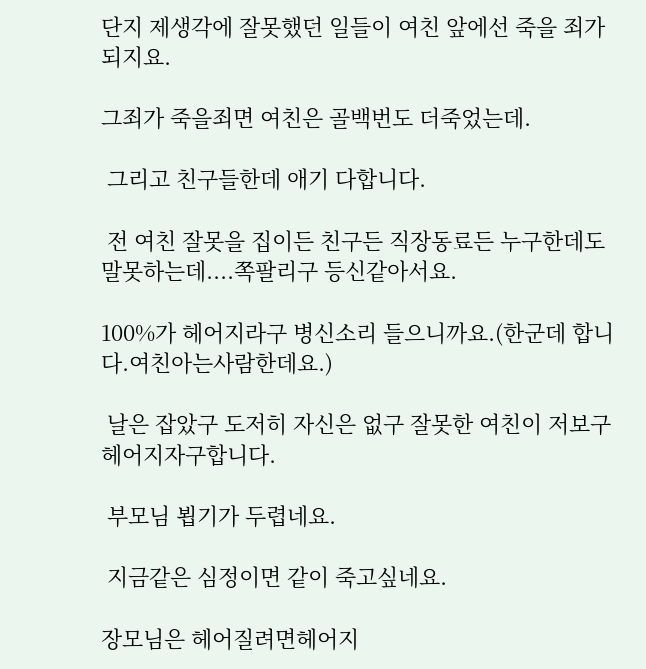단지 제생각에 잘못했던 일들이 여친 앞에선 죽을 죄가되지요.

그죄가 죽을죄면 여친은 골백번도 더죽었는데.

 그리고 친구들한데 애기 다합니다.

 전 여친 잘못을 집이든 친구든 직장동료든 누구한데도 말못하는데....쪽팔리구 등신같아서요.

100%가 헤어지라구 병신소리 들으니까요.(한군데 합니다.여친아는사람한데요.)

 날은 잡았구 도저히 자신은 없구 잘못한 여친이 저보구 헤어지자구합니다.

 부모님 뵙기가 두렵네요.

 지금같은 심정이면 같이 죽고싶네요.

장모님은 헤어질려면헤어지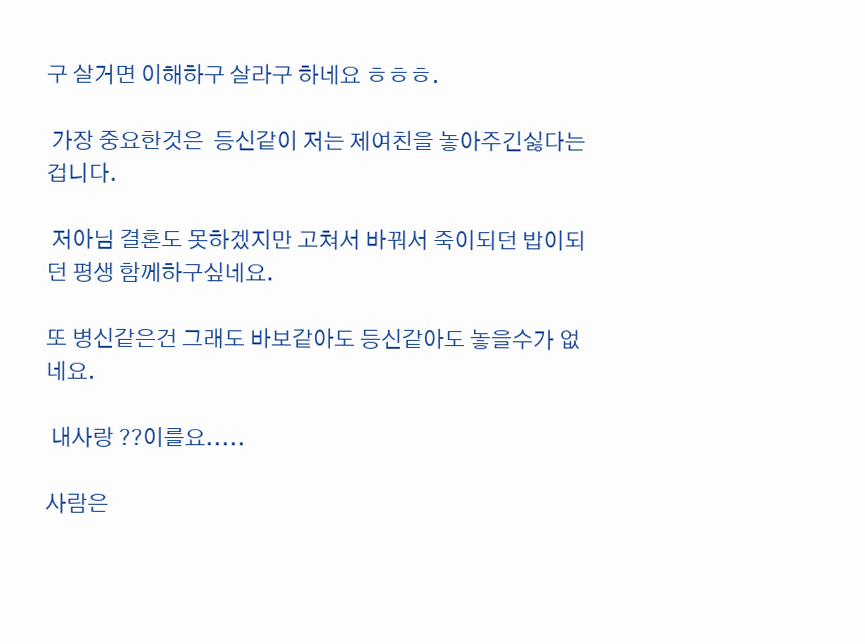구 살거면 이해하구 살라구 하네요 ㅎㅎㅎ.

 가장 중요한것은  등신같이 저는 제여친을 놓아주긴싫다는겁니다.

 저아님 결혼도 못하겠지만 고쳐서 바꿔서 죽이되던 밥이되던 평생 함께하구싶네요.

또 병신같은건 그래도 바보같아도 등신같아도 놓을수가 없네요.

 내사랑 ??이를요.....

사람은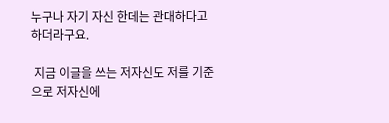누구나 자기 자신 한데는 관대하다고 하더라구요.

 지금 이글을 쓰는 저자신도 저를 기준으로 저자신에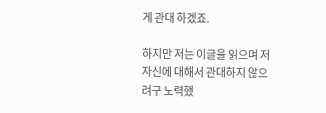게 관대 하겠죠.

하지만 저는 이글을 읽으며 저자신에 대해서 관대하지 않으려구 노력했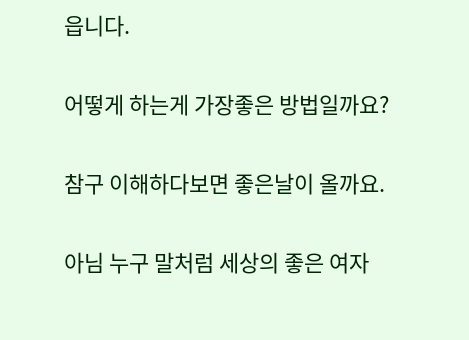읍니다.

어떻게 하는게 가장좋은 방법일까요?

참구 이해하다보면 좋은날이 올까요.

아님 누구 말처럼 세상의 좋은 여자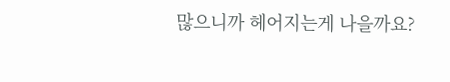많으니까 헤어지는게 나을까요?